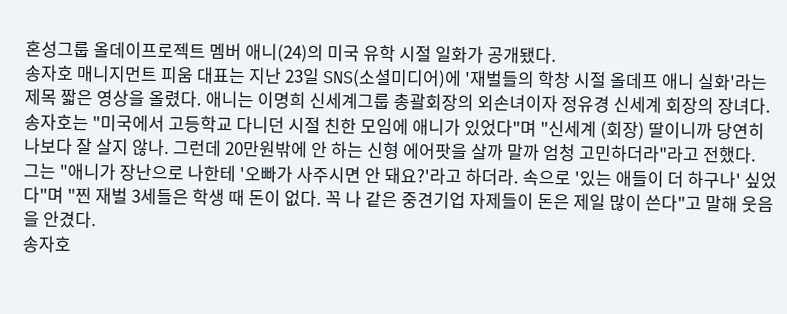혼성그룹 올데이프로젝트 멤버 애니(24)의 미국 유학 시절 일화가 공개됐다.
송자호 매니지먼트 피움 대표는 지난 23일 SNS(소셜미디어)에 '재벌들의 학창 시절 올데프 애니 실화'라는 제목 짧은 영상을 올렸다. 애니는 이명희 신세계그룹 총괄회장의 외손녀이자 정유경 신세계 회장의 장녀다.
송자호는 "미국에서 고등학교 다니던 시절 친한 모임에 애니가 있었다"며 "신세계 (회장) 딸이니까 당연히 나보다 잘 살지 않나. 그런데 20만원밖에 안 하는 신형 에어팟을 살까 말까 엄청 고민하더라"라고 전했다.
그는 "애니가 장난으로 나한테 '오빠가 사주시면 안 돼요?'라고 하더라. 속으로 '있는 애들이 더 하구나' 싶었다"며 "찐 재벌 3세들은 학생 때 돈이 없다. 꼭 나 같은 중견기업 자제들이 돈은 제일 많이 쓴다"고 말해 웃음을 안겼다.
송자호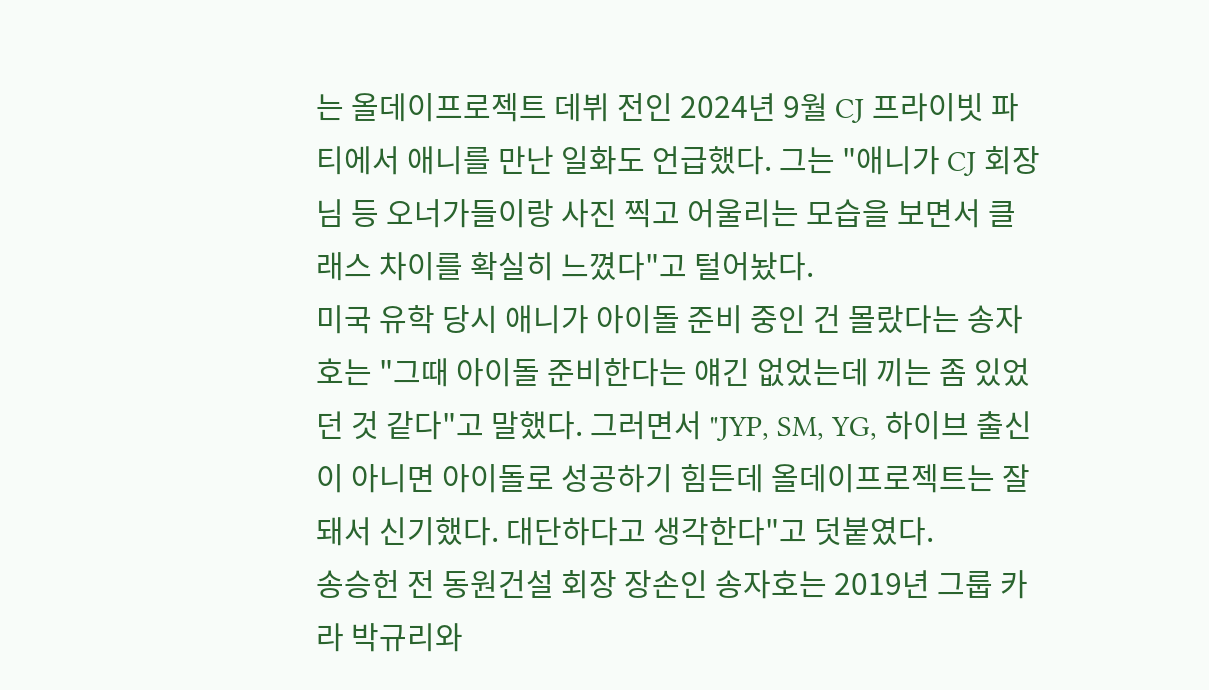는 올데이프로젝트 데뷔 전인 2024년 9월 CJ 프라이빗 파티에서 애니를 만난 일화도 언급했다. 그는 "애니가 CJ 회장님 등 오너가들이랑 사진 찍고 어울리는 모습을 보면서 클래스 차이를 확실히 느꼈다"고 털어놨다.
미국 유학 당시 애니가 아이돌 준비 중인 건 몰랐다는 송자호는 "그때 아이돌 준비한다는 얘긴 없었는데 끼는 좀 있었던 것 같다"고 말했다. 그러면서 "JYP, SM, YG, 하이브 출신이 아니면 아이돌로 성공하기 힘든데 올데이프로젝트는 잘 돼서 신기했다. 대단하다고 생각한다"고 덧붙였다.
송승헌 전 동원건설 회장 장손인 송자호는 2019년 그룹 카라 박규리와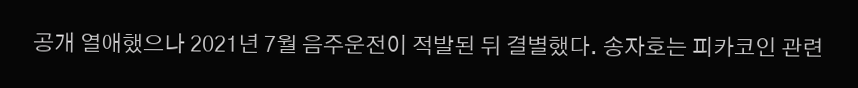공개 열애했으나 2021년 7월 음주운전이 적발된 뒤 결별했다. 송자호는 피카코인 관련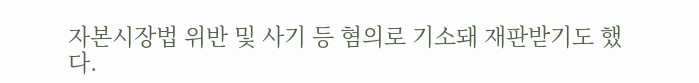자본시장법 위반 및 사기 등 혐의로 기소돼 재판받기도 했다.